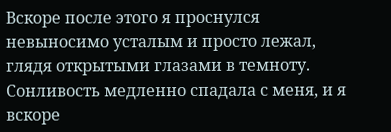Вскоре после этого я проснулся невыносимо усталым и просто лежал, глядя открытыми глазами в темноту. Сонливость медленно спадала с меня, и я вскоре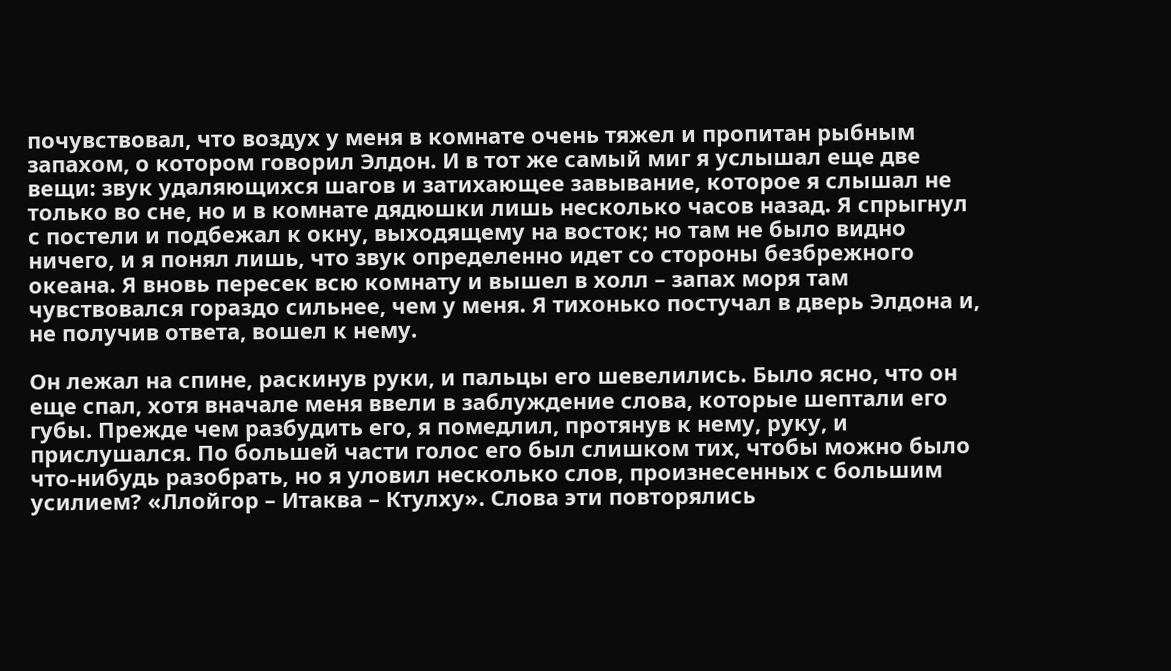почувствовал, что воздух у меня в комнате очень тяжел и пропитан рыбным запахом, о котором говорил Элдон. И в тот же самый миг я услышал еще две вещи: звук удаляющихся шагов и затихающее завывание, которое я слышал не только во сне, но и в комнате дядюшки лишь несколько часов назад. Я спрыгнул с постели и подбежал к окну, выходящему на восток; но там не было видно ничего, и я понял лишь, что звук определенно идет со стороны безбрежного океана. Я вновь пересек всю комнату и вышел в холл – запах моря там чувствовался гораздо сильнее, чем у меня. Я тихонько постучал в дверь Элдона и, не получив ответа, вошел к нему.

Он лежал на спине, раскинув руки, и пальцы его шевелились. Было ясно, что он еще спал, хотя вначале меня ввели в заблуждение слова, которые шептали его губы. Прежде чем разбудить его, я помедлил, протянув к нему, руку, и прислушался. По большей части голос его был слишком тих, чтобы можно было что-нибудь разобрать, но я уловил несколько слов, произнесенных с большим усилием? «Ллойгор – Итаква – Ктулху». Слова эти повторялись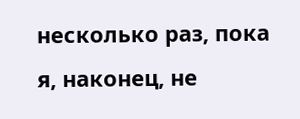несколько раз, пока я, наконец, не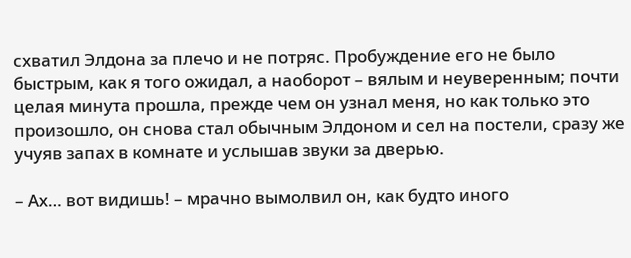схватил Элдона за плечо и не потряс. Пробуждение его не было быстрым, как я того ожидал, а наоборот – вялым и неуверенным; почти целая минута прошла, прежде чем он узнал меня, но как только это произошло, он снова стал обычным Элдоном и сел на постели, сразу же учуяв запах в комнате и услышав звуки за дверью.

– Ах… вот видишь! – мрачно вымолвил он, как будто иного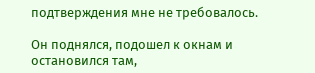подтверждения мне не требовалось.

Он поднялся, подошел к окнам и остановился там,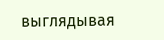выглядывая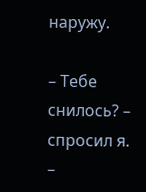наружу.

– Тебе снилось? – спросил я. –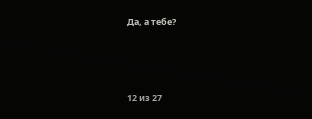Да, а тебе?



12 из 27